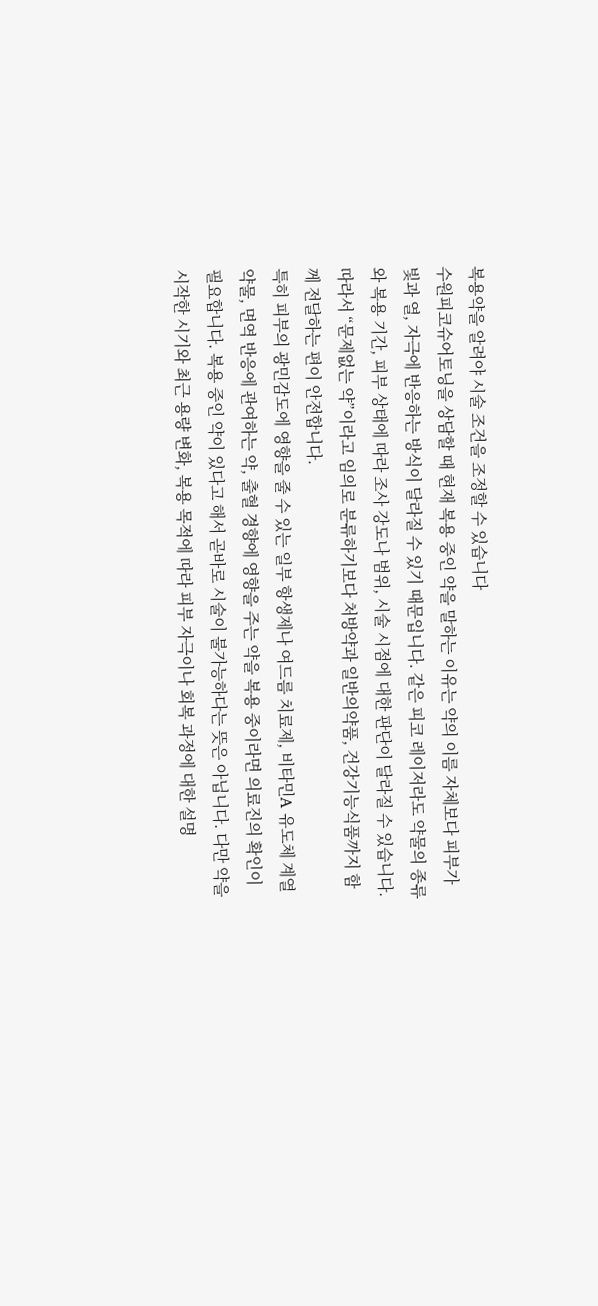복용약을 알려야 시술 조건을 조정할 수 있습니다
수원피코슈어토닝을 상담할 때 현재 복용 중인 약을 말하는 이유는 약의 이름 자체보다 피부가 빛과 열, 자극에 반응하는 방식이 달라질 수 있기 때문입니다. 같은 피코 레이저라도 약물의 종류와 복용 기간, 피부 상태에 따라 조사 강도나 범위, 시술 시점에 대한 판단이 달라질 수 있습니다. 따라서 “문제없는 약”이라고 임의로 분류하기보다 처방약과 일반의약품, 건강기능식품까지 함께 전달하는 편이 안전합니다.
특히 피부의 광민감도에 영향을 줄 수 있는 일부 항생제나 여드름 치료제, 비타민A 유도체 계열 약물, 면역 반응에 관여하는 약, 출혈 경향에 영향을 주는 약을 복용 중이라면 의료진의 확인이 필요합니다. 복용 중인 약이 있다고 해서 곧바로 시술이 불가능하다는 뜻은 아닙니다. 다만 약을 시작한 시기와 최근 용량 변화, 복용 목적에 따라 피부 자극이나 회복 과정에 대한 설명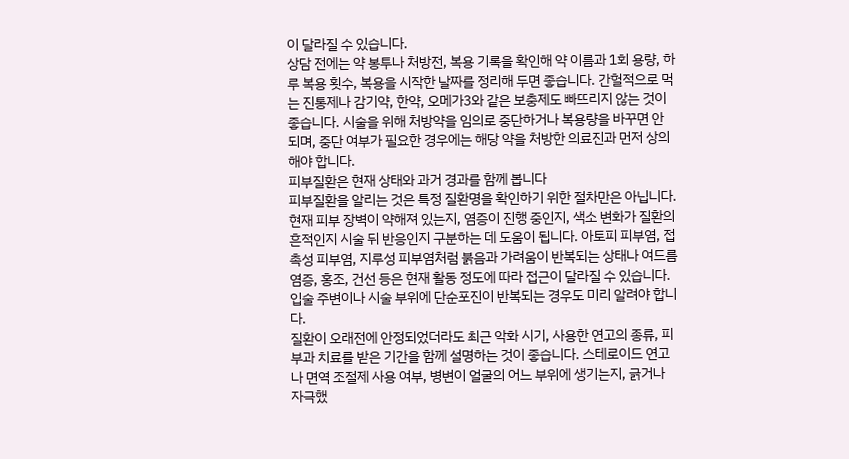이 달라질 수 있습니다.
상담 전에는 약 봉투나 처방전, 복용 기록을 확인해 약 이름과 1회 용량, 하루 복용 횟수, 복용을 시작한 날짜를 정리해 두면 좋습니다. 간헐적으로 먹는 진통제나 감기약, 한약, 오메가3와 같은 보충제도 빠뜨리지 않는 것이 좋습니다. 시술을 위해 처방약을 임의로 중단하거나 복용량을 바꾸면 안 되며, 중단 여부가 필요한 경우에는 해당 약을 처방한 의료진과 먼저 상의해야 합니다.
피부질환은 현재 상태와 과거 경과를 함께 봅니다
피부질환을 알리는 것은 특정 질환명을 확인하기 위한 절차만은 아닙니다. 현재 피부 장벽이 약해져 있는지, 염증이 진행 중인지, 색소 변화가 질환의 흔적인지 시술 뒤 반응인지 구분하는 데 도움이 됩니다. 아토피 피부염, 접촉성 피부염, 지루성 피부염처럼 붉음과 가려움이 반복되는 상태나 여드름 염증, 홍조, 건선 등은 현재 활동 정도에 따라 접근이 달라질 수 있습니다. 입술 주변이나 시술 부위에 단순포진이 반복되는 경우도 미리 알려야 합니다.
질환이 오래전에 안정되었더라도 최근 악화 시기, 사용한 연고의 종류, 피부과 치료를 받은 기간을 함께 설명하는 것이 좋습니다. 스테로이드 연고나 면역 조절제 사용 여부, 병변이 얼굴의 어느 부위에 생기는지, 긁거나 자극했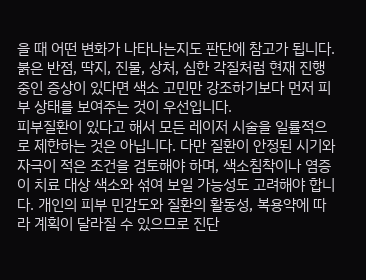을 때 어떤 변화가 나타나는지도 판단에 참고가 됩니다. 붉은 반점, 딱지, 진물, 상처, 심한 각질처럼 현재 진행 중인 증상이 있다면 색소 고민만 강조하기보다 먼저 피부 상태를 보여주는 것이 우선입니다.
피부질환이 있다고 해서 모든 레이저 시술을 일률적으로 제한하는 것은 아닙니다. 다만 질환이 안정된 시기와 자극이 적은 조건을 검토해야 하며, 색소침착이나 염증이 치료 대상 색소와 섞여 보일 가능성도 고려해야 합니다. 개인의 피부 민감도와 질환의 활동성, 복용약에 따라 계획이 달라질 수 있으므로 진단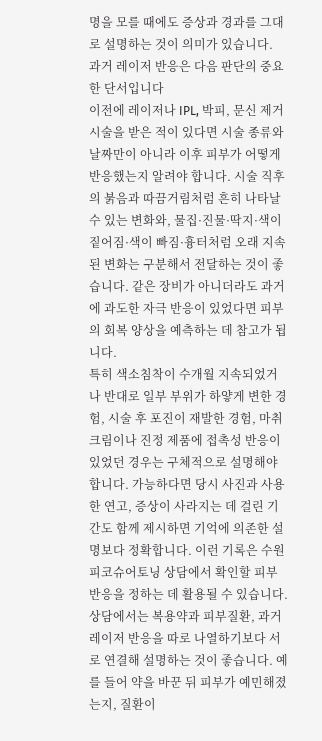명을 모를 때에도 증상과 경과를 그대로 설명하는 것이 의미가 있습니다.
과거 레이저 반응은 다음 판단의 중요한 단서입니다
이전에 레이저나 IPL, 박피, 문신 제거 시술을 받은 적이 있다면 시술 종류와 날짜만이 아니라 이후 피부가 어떻게 반응했는지 알려야 합니다. 시술 직후의 붉음과 따끔거림처럼 흔히 나타날 수 있는 변화와, 물집·진물·딱지·색이 짙어짐·색이 빠짐·흉터처럼 오래 지속된 변화는 구분해서 전달하는 것이 좋습니다. 같은 장비가 아니더라도 과거에 과도한 자극 반응이 있었다면 피부의 회복 양상을 예측하는 데 참고가 됩니다.
특히 색소침착이 수개월 지속되었거나 반대로 일부 부위가 하얗게 변한 경험, 시술 후 포진이 재발한 경험, 마취크림이나 진정 제품에 접촉성 반응이 있었던 경우는 구체적으로 설명해야 합니다. 가능하다면 당시 사진과 사용한 연고, 증상이 사라지는 데 걸린 기간도 함께 제시하면 기억에 의존한 설명보다 정확합니다. 이런 기록은 수원피코슈어토닝 상담에서 확인할 피부 반응을 정하는 데 활용될 수 있습니다.
상담에서는 복용약과 피부질환, 과거 레이저 반응을 따로 나열하기보다 서로 연결해 설명하는 것이 좋습니다. 예를 들어 약을 바꾼 뒤 피부가 예민해졌는지, 질환이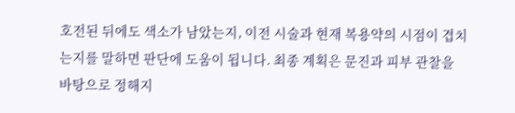호전된 뒤에도 색소가 남았는지, 이전 시술과 현재 복용약의 시점이 겹치는지를 말하면 판단에 도움이 됩니다. 최종 계획은 문진과 피부 관찰을 바탕으로 정해지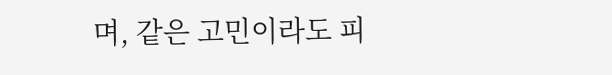며, 같은 고민이라도 피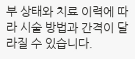부 상태와 치료 이력에 따라 시술 방법과 간격이 달라질 수 있습니다.